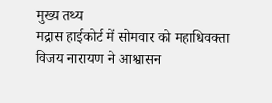मुख्य तथ्य
मद्रास हाईकोर्ट में सोमवार को महाधिवक्ता विजय नारायण ने आश्वासन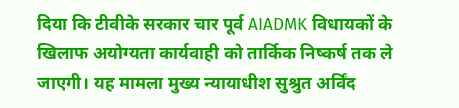दिया कि टीवीके सरकार चार पूर्व AIADMK विधायकों के खिलाफ अयोग्यता कार्यवाही को तार्किक निष्कर्ष तक ले जाएगी। यह मामला मुख्य न्यायाधीश सुश्रुत अर्विंद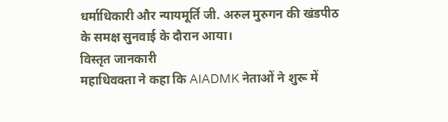धर्माधिकारी और न्यायमूर्ति जी. अरुल मुरुगन की खंडपीठ के समक्ष सुनवाई के दौरान आया।
विस्तृत जानकारी
महाधिवक्ता ने कहा कि AIADMK नेताओं ने शुरू में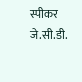स्पीकर जे.सी.डी.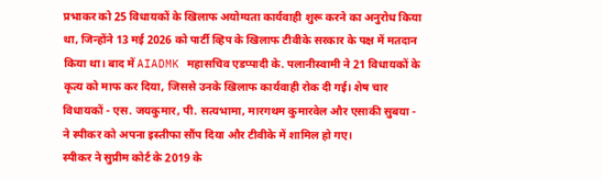प्रभाकर को 25 विधायकों के खिलाफ अयोग्यता कार्यवाही शुरू करने का अनुरोध किया था, जिन्होंने 13 मई 2026 को पार्टी व्हिप के खिलाफ टीवीके सरकार के पक्ष में मतदान किया था। बाद में AIADMK महासचिव एडप्पादी के. पलानीस्वामी ने 21 विधायकों के कृत्य को माफ कर दिया, जिससे उनके खिलाफ कार्यवाही रोक दी गई। शेष चार विधायकों - एस. जयकुमार, पी. सत्यभामा, मारगथम कुमारवेल और एसाकी सुबया - ने स्पीकर को अपना इस्तीफा सौंप दिया और टीवीके में शामिल हो गए।
स्पीकर ने सुप्रीम कोर्ट के 2019 के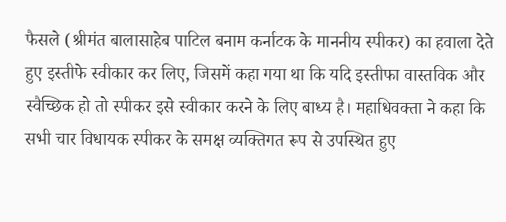फैसले (श्रीमंत बालासाहेब पाटिल बनाम कर्नाटक के माननीय स्पीकर) का हवाला देते हुए इस्तीफे स्वीकार कर लिए, जिसमें कहा गया था कि यदि इस्तीफा वास्तविक और स्वैच्छिक हो तो स्पीकर इसे स्वीकार करने के लिए बाध्य है। महाधिवक्ता ने कहा कि सभी चार विधायक स्पीकर के समक्ष व्यक्तिगत रूप से उपस्थित हुए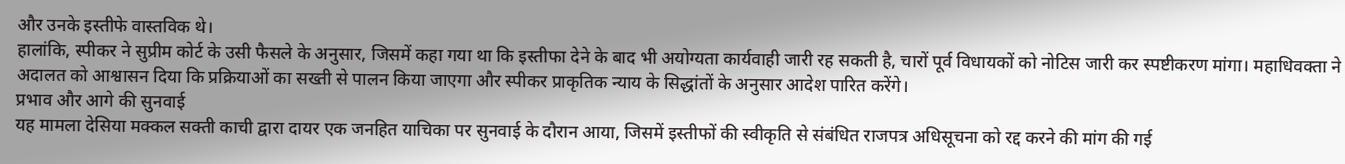और उनके इस्तीफे वास्तविक थे।
हालांकि, स्पीकर ने सुप्रीम कोर्ट के उसी फैसले के अनुसार, जिसमें कहा गया था कि इस्तीफा देने के बाद भी अयोग्यता कार्यवाही जारी रह सकती है, चारों पूर्व विधायकों को नोटिस जारी कर स्पष्टीकरण मांगा। महाधिवक्ता ने अदालत को आश्वासन दिया कि प्रक्रियाओं का सख्ती से पालन किया जाएगा और स्पीकर प्राकृतिक न्याय के सिद्धांतों के अनुसार आदेश पारित करेंगे।
प्रभाव और आगे की सुनवाई
यह मामला देसिया मक्कल सक्ती काची द्वारा दायर एक जनहित याचिका पर सुनवाई के दौरान आया, जिसमें इस्तीफों की स्वीकृति से संबंधित राजपत्र अधिसूचना को रद्द करने की मांग की गई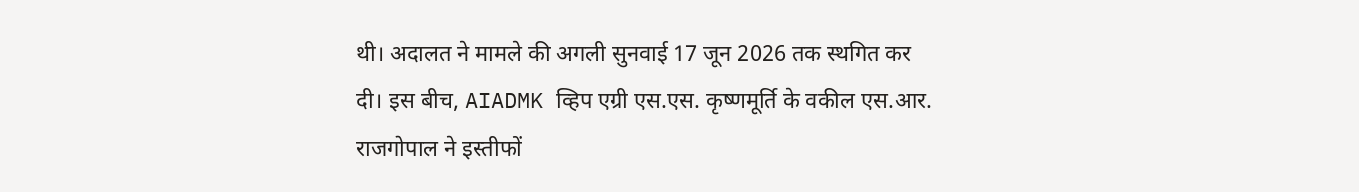थी। अदालत ने मामले की अगली सुनवाई 17 जून 2026 तक स्थगित कर दी। इस बीच, AIADMK व्हिप एग्री एस.एस. कृष्णमूर्ति के वकील एस.आर. राजगोपाल ने इस्तीफों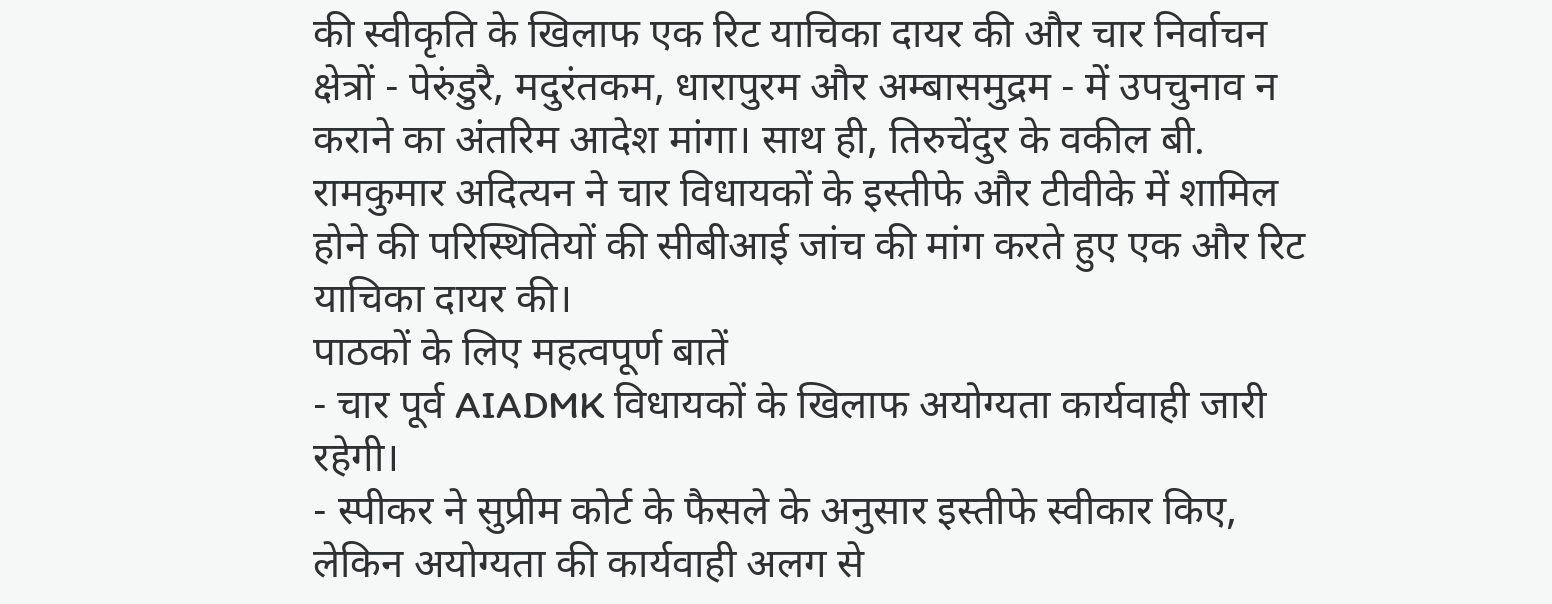की स्वीकृति के खिलाफ एक रिट याचिका दायर की और चार निर्वाचन क्षेत्रों - पेरुंडुरै, मदुरंतकम, धारापुरम और अम्बासमुद्रम - में उपचुनाव न कराने का अंतरिम आदेश मांगा। साथ ही, तिरुचेंदुर के वकील बी. रामकुमार अदित्यन ने चार विधायकों के इस्तीफे और टीवीके में शामिल होने की परिस्थितियों की सीबीआई जांच की मांग करते हुए एक और रिट याचिका दायर की।
पाठकों के लिए महत्वपूर्ण बातें
- चार पूर्व AIADMK विधायकों के खिलाफ अयोग्यता कार्यवाही जारी रहेगी।
- स्पीकर ने सुप्रीम कोर्ट के फैसले के अनुसार इस्तीफे स्वीकार किए, लेकिन अयोग्यता की कार्यवाही अलग से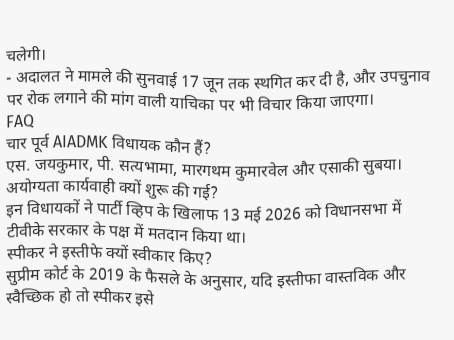चलेगी।
- अदालत ने मामले की सुनवाई 17 जून तक स्थगित कर दी है, और उपचुनाव पर रोक लगाने की मांग वाली याचिका पर भी विचार किया जाएगा।
FAQ
चार पूर्व AIADMK विधायक कौन हैं?
एस. जयकुमार, पी. सत्यभामा, मारगथम कुमारवेल और एसाकी सुबया।
अयोग्यता कार्यवाही क्यों शुरू की गई?
इन विधायकों ने पार्टी व्हिप के खिलाफ 13 मई 2026 को विधानसभा में टीवीके सरकार के पक्ष में मतदान किया था।
स्पीकर ने इस्तीफे क्यों स्वीकार किए?
सुप्रीम कोर्ट के 2019 के फैसले के अनुसार, यदि इस्तीफा वास्तविक और स्वैच्छिक हो तो स्पीकर इसे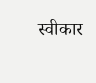स्वीकार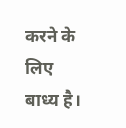करने के लिए बाध्य है।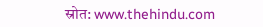स्रोत: www.thehindu.com